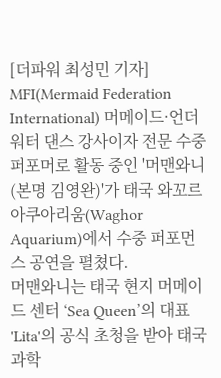[더파워 최성민 기자] MFI(Mermaid Federation International) 머메이드·언더워터 댄스 강사이자 전문 수중 퍼포머로 활동 중인 '머맨와니(본명 김영완)'가 태국 와꼬르 아쿠아리움(Waghor Aquarium)에서 수중 퍼포먼스 공연을 펼쳤다.
머맨와니는 태국 현지 머메이드 센터 ‘Sea Queen’의 대표 'Lita'의 공식 초청을 받아 태국 과학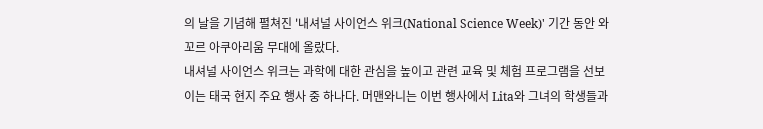의 날을 기념해 펼쳐진 '내셔널 사이언스 위크(National Science Week)' 기간 동안 와꼬르 아쿠아리움 무대에 올랐다.
내셔널 사이언스 위크는 과학에 대한 관심을 높이고 관련 교육 및 체험 프로그램을 선보이는 태국 현지 주요 행사 중 하나다. 머맨와니는 이번 행사에서 Lita와 그녀의 학생들과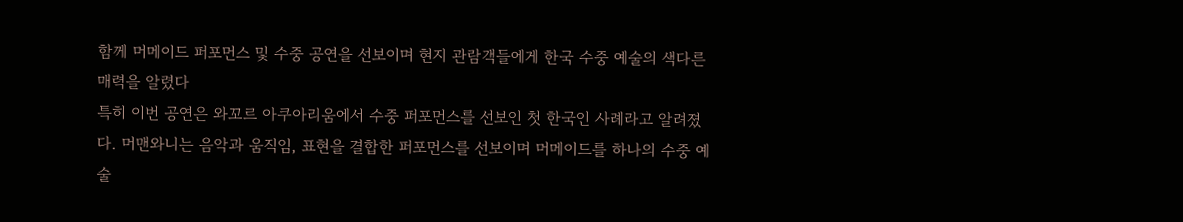함께 머메이드 퍼포먼스 및 수중 공연을 선보이며 현지 관람객들에게 한국 수중 예술의 색다른 매력을 알렸다
특히 이번 공연은 와꼬르 아쿠아리움에서 수중 퍼포먼스를 선보인 첫 한국인 사례라고 알려졌다. 머맨와니는 음악과 움직임, 표현을 결합한 퍼포먼스를 선보이며 머메이드를 하나의 수중 예술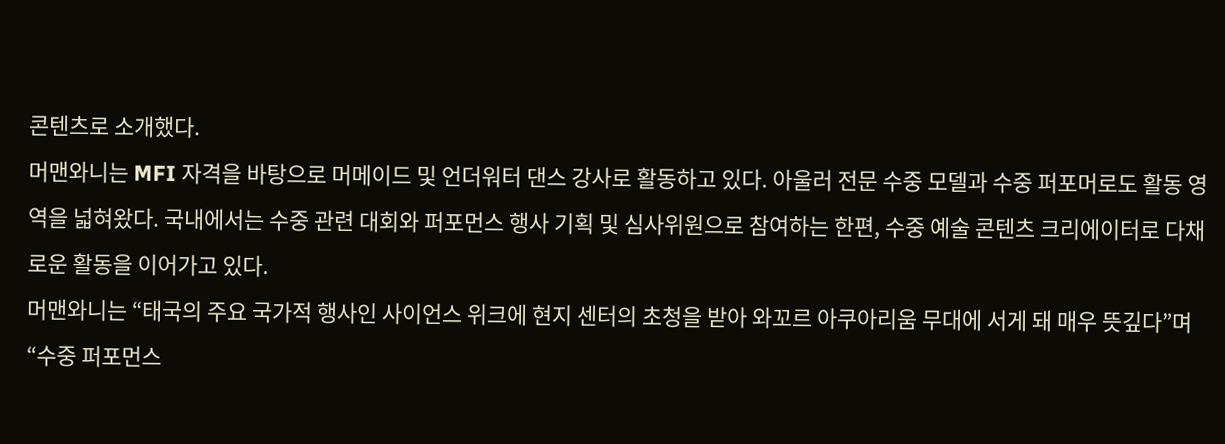콘텐츠로 소개했다.
머맨와니는 MFI 자격을 바탕으로 머메이드 및 언더워터 댄스 강사로 활동하고 있다. 아울러 전문 수중 모델과 수중 퍼포머로도 활동 영역을 넓혀왔다. 국내에서는 수중 관련 대회와 퍼포먼스 행사 기획 및 심사위원으로 참여하는 한편, 수중 예술 콘텐츠 크리에이터로 다채로운 활동을 이어가고 있다.
머맨와니는 “태국의 주요 국가적 행사인 사이언스 위크에 현지 센터의 초청을 받아 와꼬르 아쿠아리움 무대에 서게 돼 매우 뜻깊다”며 “수중 퍼포먼스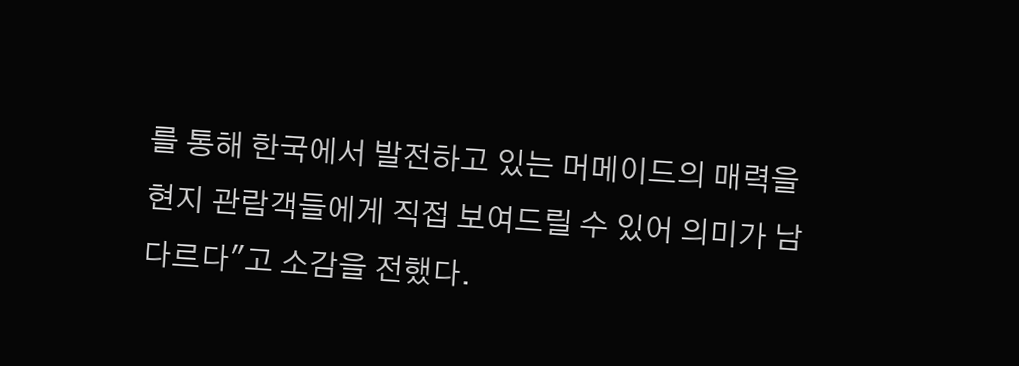를 통해 한국에서 발전하고 있는 머메이드의 매력을 현지 관람객들에게 직접 보여드릴 수 있어 의미가 남다르다"고 소감을 전했다.